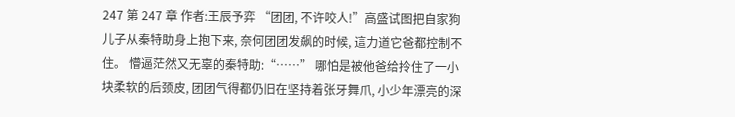247 第 247 章 作者:王辰予弈 “团团, 不许咬人!”高盛试图把自家狗儿子从秦特助身上抱下来, 奈何团团发飙的时候, 這力道它爸都控制不住。 懵逼茫然又无辜的秦特助:“……” 哪怕是被他爸给拎住了一小块柔软的后颈皮, 团团气得都仍旧在坚持着张牙舞爪, 小少年漂亮的深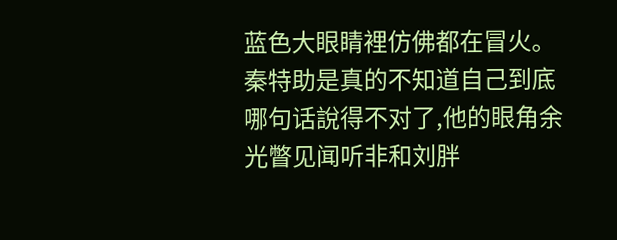蓝色大眼睛裡仿佛都在冒火。 秦特助是真的不知道自己到底哪句话說得不对了,他的眼角余光瞥见闻听非和刘胖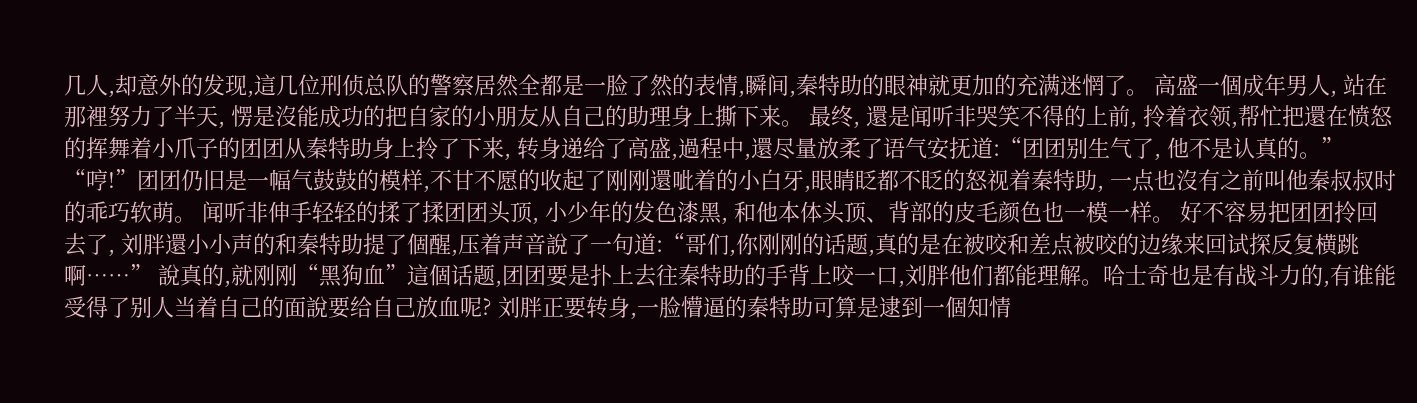几人,却意外的发现,這几位刑侦总队的警察居然全都是一脸了然的表情,瞬间,秦特助的眼神就更加的充满迷惘了。 高盛一個成年男人, 站在那裡努力了半天, 愣是沒能成功的把自家的小朋友从自己的助理身上撕下来。 最终, 還是闻听非哭笑不得的上前, 拎着衣领,帮忙把還在愤怒的挥舞着小爪子的团团从秦特助身上拎了下来, 转身递给了高盛,過程中,還尽量放柔了语气安抚道:“团团别生气了, 他不是认真的。” “哼!”团团仍旧是一幅气鼓鼓的模样,不甘不愿的收起了刚刚還呲着的小白牙,眼睛眨都不眨的怒视着秦特助, 一点也沒有之前叫他秦叔叔时的乖巧软萌。 闻听非伸手轻轻的揉了揉团团头顶, 小少年的发色漆黑, 和他本体头顶、背部的皮毛颜色也一模一样。 好不容易把团团拎回去了, 刘胖還小小声的和秦特助提了個醒,压着声音說了一句道:“哥们,你刚刚的话题,真的是在被咬和差点被咬的边缘来回试探反复横跳啊……” 說真的,就刚刚“黑狗血”這個话题,团团要是扑上去往秦特助的手背上咬一口,刘胖他们都能理解。哈士奇也是有战斗力的,有谁能受得了别人当着自己的面說要给自己放血呢? 刘胖正要转身,一脸懵逼的秦特助可算是逮到一個知情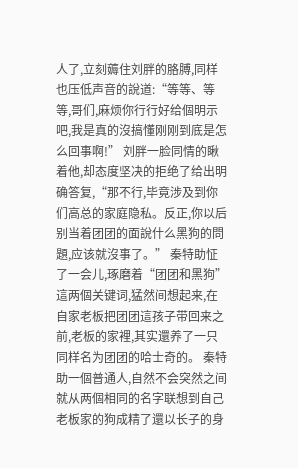人了,立刻薅住刘胖的胳膊,同样也压低声音的說道:“等等、等等,哥们,麻烦你行行好给個明示吧,我是真的沒搞懂刚刚到底是怎么回事啊!” 刘胖一脸同情的瞅着他,却态度坚决的拒绝了给出明确答复,“那不行,毕竟涉及到你们高总的家庭隐私。反正,你以后别当着团团的面說什么黑狗的問題,应该就沒事了。” 秦特助怔了一会儿,琢磨着“团团和黑狗”這两個关键词,猛然间想起来,在自家老板把团团這孩子带回来之前,老板的家裡,其实還养了一只同样名为团团的哈士奇的。 秦特助一個普通人,自然不会突然之间就从两個相同的名字联想到自己老板家的狗成精了還以长子的身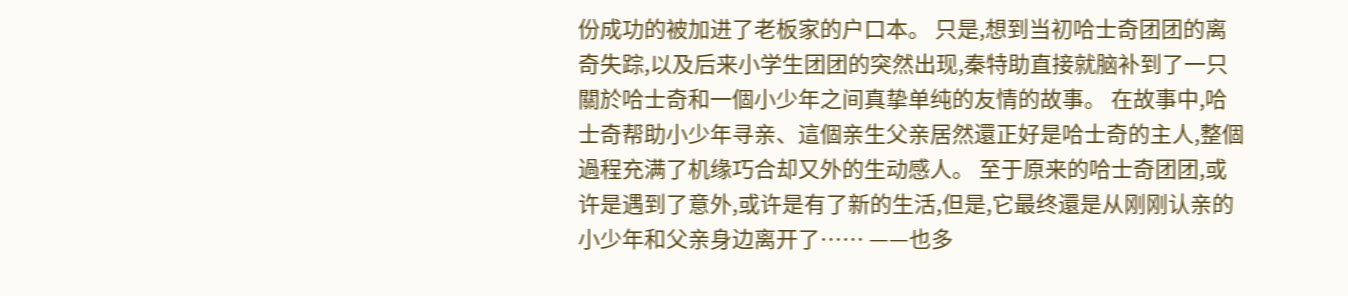份成功的被加进了老板家的户口本。 只是,想到当初哈士奇团团的离奇失踪,以及后来小学生团团的突然出现,秦特助直接就脑补到了一只關於哈士奇和一個小少年之间真挚单纯的友情的故事。 在故事中,哈士奇帮助小少年寻亲、這個亲生父亲居然還正好是哈士奇的主人,整個過程充满了机缘巧合却又外的生动感人。 至于原来的哈士奇团团,或许是遇到了意外,或许是有了新的生活,但是,它最终還是从刚刚认亲的小少年和父亲身边离开了…… ——也多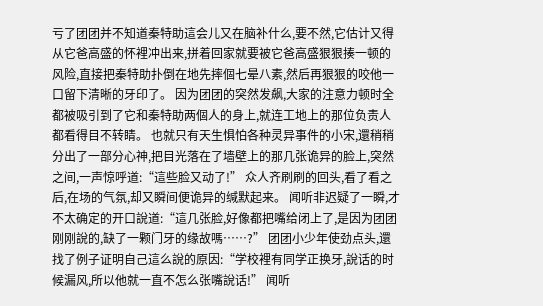亏了团团并不知道秦特助這会儿又在脑补什么,要不然,它估计又得从它爸高盛的怀裡冲出来,拼着回家就要被它爸高盛狠狠揍一顿的风险,直接把秦特助扑倒在地先摔個七晕八素,然后再狠狠的咬他一口留下清晰的牙印了。 因为团团的突然发飙,大家的注意力顿时全都被吸引到了它和秦特助两個人的身上,就连工地上的那位负责人都看得目不转睛。 也就只有天生惧怕各种灵异事件的小宋,還稍稍分出了一部分心神,把目光落在了墙壁上的那几张诡异的脸上,突然之间,一声惊呼道:“這些脸又动了!” 众人齐刷刷的回头,看了看之后,在场的气氛,却又瞬间便诡异的缄默起来。 闻听非迟疑了一瞬,才不太确定的开口說道:“這几张脸,好像都把嘴给闭上了,是因为团团刚刚說的,缺了一颗门牙的缘故嗎……?” 团团小少年使劲点头,還找了例子证明自己這么說的原因:“学校裡有同学正换牙,說话的时候漏风,所以他就一直不怎么张嘴說话!” 闻听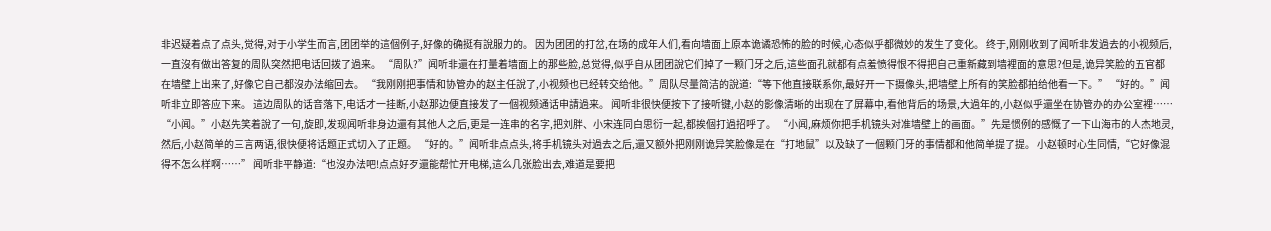非迟疑着点了点头,觉得,对于小学生而言,团团举的這個例子,好像的确挺有說服力的。 因为团团的打岔,在场的成年人们,看向墙面上原本诡谲恐怖的脸的时候,心态似乎都微妙的发生了变化。 终于,刚刚收到了闻听非发過去的小视频后,一直沒有做出答复的周队突然把电话回拨了過来。 “周队?”闻听非還在打量着墙面上的那些脸,总觉得,似乎自从团团說它们掉了一颗门牙之后,這些面孔就都有点羞愤得恨不得把自己重新藏到墙裡面的意思?但是,诡异笑脸的五官都在墙壁上出来了,好像它自己都沒办法缩回去。 “我刚刚把事情和协管办的赵主任說了,小视频也已经转交给他。”周队尽量简洁的說道:“等下他直接联系你,最好开一下摄像头,把墙壁上所有的笑脸都拍给他看一下。” “好的。”闻听非立即答应下来。 這边周队的话音落下,电话才一挂断,小赵那边便直接发了一個视频通话申請過来。 闻听非很快便按下了接听键,小赵的影像清晰的出现在了屏幕中,看他背后的场景,大過年的,小赵似乎還坐在协管办的办公室裡…… “小闻。”小赵先笑着說了一句,旋即,发现闻听非身边還有其他人之后,更是一连串的名字,把刘胖、小宋连同白思衍一起,都挨個打過招呼了。 “小闻,麻烦你把手机镜头对准墙壁上的画面。”先是惯例的感慨了一下山海市的人杰地灵,然后,小赵简单的三言两语,很快便将话题正式切入了正题。 “好的。”闻听非点点头,将手机镜头对過去之后,還又额外把刚刚诡异笑脸像是在“打地鼠”以及缺了一個颗门牙的事情都和他简单提了提。 小赵顿时心生同情,“它好像混得不怎么样啊……” 闻听非平静道:“也沒办法吧!点点好歹還能帮忙开电梯,這么几张脸出去,难道是要把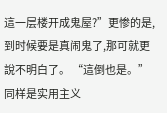這一层楼开成鬼屋?”更惨的是,到时候要是真闹鬼了,那可就更說不明白了。 “這倒也是。”同样是实用主义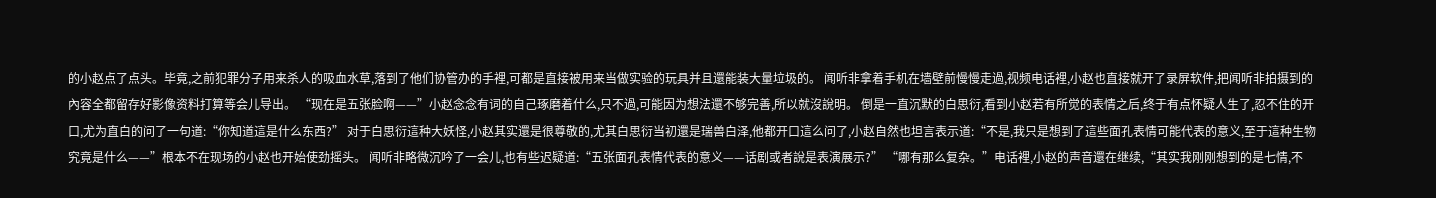的小赵点了点头。毕竟,之前犯罪分子用来杀人的吸血水草,落到了他们协管办的手裡,可都是直接被用来当做实验的玩具并且還能装大量垃圾的。 闻听非拿着手机在墙壁前慢慢走過,视频电话裡,小赵也直接就开了录屏软件,把闻听非拍摄到的內容全都留存好影像资料打算等会儿导出。 “现在是五张脸啊——”小赵念念有词的自己琢磨着什么,只不過,可能因为想法還不够完善,所以就沒說明。 倒是一直沉默的白思衍,看到小赵若有所觉的表情之后,终于有点怀疑人生了,忍不住的开口,尤为直白的问了一句道:“你知道這是什么东西?” 对于白思衍這种大妖怪,小赵其实還是很尊敬的,尤其白思衍当初還是瑞兽白泽,他都开口這么问了,小赵自然也坦言表示道:“不是,我只是想到了這些面孔表情可能代表的意义,至于這种生物究竟是什么——”根本不在现场的小赵也开始使劲摇头。 闻听非略微沉吟了一会儿,也有些迟疑道:“五张面孔表情代表的意义——话剧或者說是表演展示?” “哪有那么复杂。”电话裡,小赵的声音還在继续,“其实我刚刚想到的是七情,不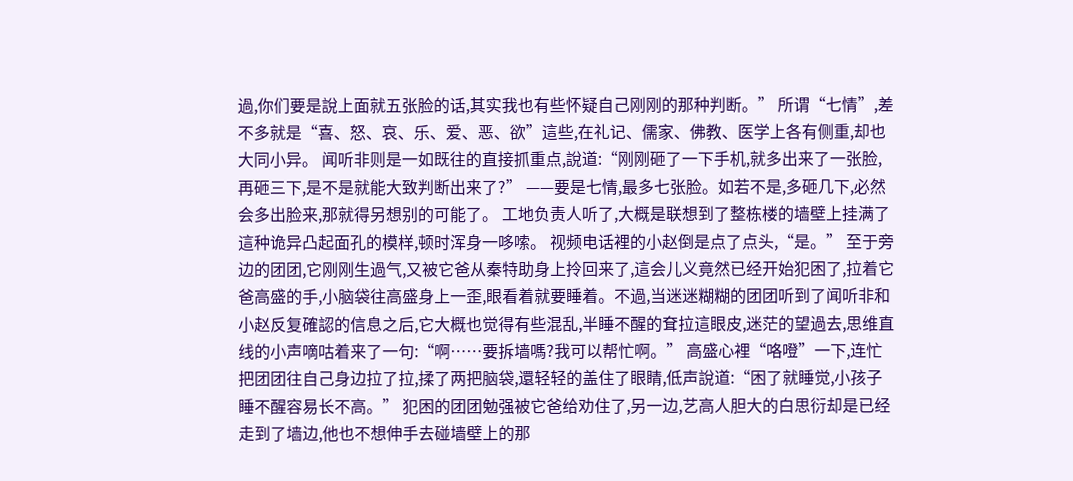過,你们要是說上面就五张脸的话,其实我也有些怀疑自己刚刚的那种判断。” 所谓“七情”,差不多就是“喜、怒、哀、乐、爱、恶、欲”這些,在礼记、儒家、佛教、医学上各有侧重,却也大同小异。 闻听非则是一如既往的直接抓重点,說道:“刚刚砸了一下手机,就多出来了一张脸,再砸三下,是不是就能大致判断出来了?” ——要是七情,最多七张脸。如若不是,多砸几下,必然会多出脸来,那就得另想别的可能了。 工地负责人听了,大概是联想到了整栋楼的墙壁上挂满了這种诡异凸起面孔的模样,顿时浑身一哆嗦。 视频电话裡的小赵倒是点了点头,“是。” 至于旁边的团团,它刚刚生過气,又被它爸从秦特助身上拎回来了,這会儿义竟然已经开始犯困了,拉着它爸高盛的手,小脑袋往高盛身上一歪,眼看着就要睡着。不過,当迷迷糊糊的团团听到了闻听非和小赵反复確認的信息之后,它大概也觉得有些混乱,半睡不醒的耷拉這眼皮,迷茫的望過去,思维直线的小声嘀咕着来了一句:“啊……要拆墙嗎?我可以帮忙啊。” 高盛心裡“咯噔”一下,连忙把团团往自己身边拉了拉,揉了两把脑袋,還轻轻的盖住了眼睛,低声說道:“困了就睡觉,小孩子睡不醒容易长不高。” 犯困的团团勉强被它爸给劝住了,另一边,艺高人胆大的白思衍却是已经走到了墙边,他也不想伸手去碰墙壁上的那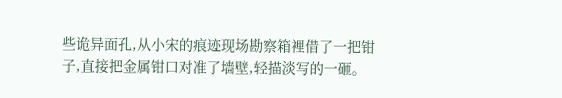些诡异面孔,从小宋的痕迹现场勘察箱裡借了一把钳子,直接把金属钳口对准了墙壁,轻描淡写的一砸。